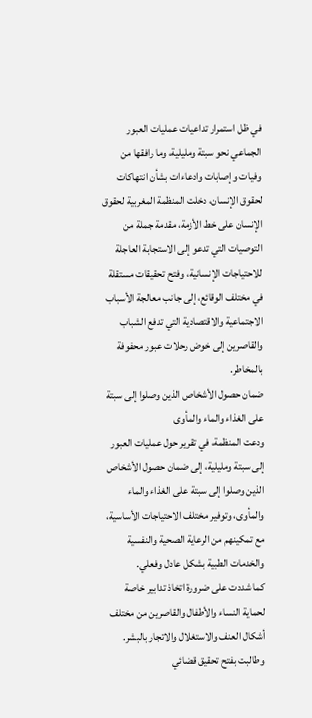في ظل استمرار تداعيات عمليات العبور الجماعي نحو سبتة ومليلية، وما رافقها من وفيات وإصابات وادعاءات بشأن انتهاكات لحقوق الإنسان، دخلت المنظمة المغربية لحقوق الإنسان على خط الأزمة، مقدمة جملة من التوصيات التي تدعو إلى الاستجابة العاجلة للاحتياجات الإنسانية، وفتح تحقيقات مستقلة في مختلف الوقائع، إلى جانب معالجة الأسباب الاجتماعية والاقتصادية التي تدفع الشباب والقاصرين إلى خوض رحلات عبور محفوفة بالمخاطر.
ضمان حصول الأشخاص الذين وصلوا إلى سبتة على الغذاء والماء والمأوى
ودعت المنظمة، في تقرير حول عمليات العبور إلى سبتة ومليلية، إلى ضمان حصول الأشخاص الذين وصلوا إلى سبتة على الغذاء والماء والمأوى، وتوفير مختلف الاحتياجات الأساسية، مع تمكينهم من الرعاية الصحية والنفسية والخدمات الطبية بشكل عادل وفعلي.
كما شددت على ضرورة اتخاذ تدابير خاصة لحماية النساء والأطفال والقاصرين من مختلف أشكال العنف والاستغلال والاتجار بالبشر.
وطالبت بفتح تحقيق قضائي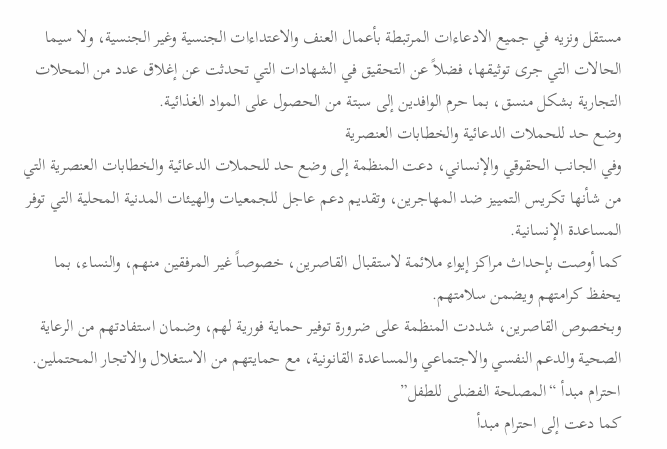مستقل ونزيه في جميع الادعاءات المرتبطة بأعمال العنف والاعتداءات الجنسية وغير الجنسية، ولا سيما الحالات التي جرى توثيقها، فضلاً عن التحقيق في الشهادات التي تحدثت عن إغلاق عدد من المحلات التجارية بشكل منسق، بما حرم الوافدين إلى سبتة من الحصول على المواد الغذائية.
وضع حد للحملات الدعائية والخطابات العنصرية
وفي الجانب الحقوقي والإنساني، دعت المنظمة إلى وضع حد للحملات الدعائية والخطابات العنصرية التي من شأنها تكريس التمييز ضد المهاجرين، وتقديم دعم عاجل للجمعيات والهيئات المدنية المحلية التي توفر المساعدة الإنسانية.
كما أوصت بإحداث مراكز إيواء ملائمة لاستقبال القاصرين، خصوصاً غير المرفقين منهم، والنساء، بما يحفظ كرامتهم ويضمن سلامتهم.
وبخصوص القاصرين، شددت المنظمة على ضرورة توفير حماية فورية لهم، وضمان استفادتهم من الرعاية الصحية والدعم النفسي والاجتماعي والمساعدة القانونية، مع حمايتهم من الاستغلال والاتجار المحتملين.
احترام مبدأ “المصلحة الفضلى للطفل”
كما دعت إلى احترام مبدأ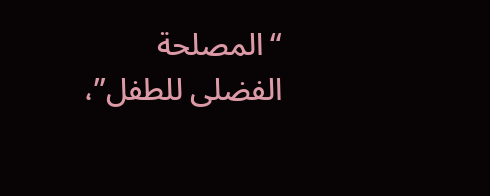“المصلحة الفضلى للطفل”،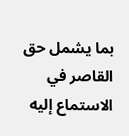بما يشمل حق القاصر في الاستماع إليه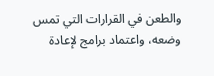والطعن في القرارات التي تمس وضعه، واعتماد برامج لإعادة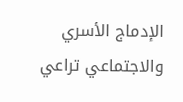الإدماج الأسري والاجتماعي تراعي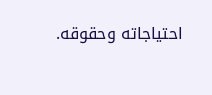احتياجاته وحقوقه.